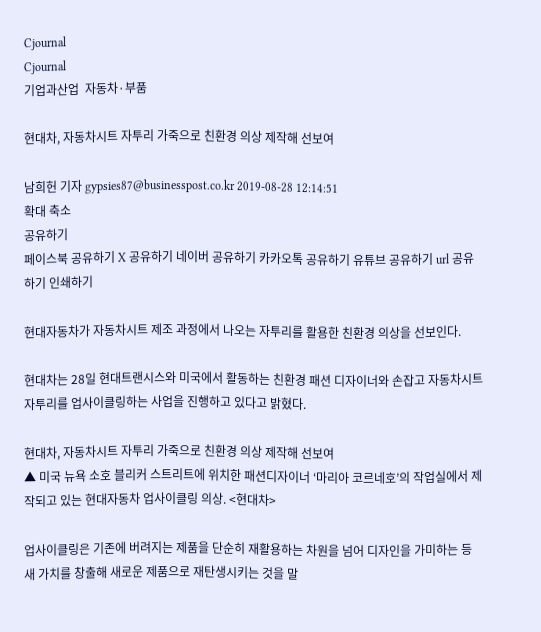Cjournal
Cjournal
기업과산업  자동차·부품

현대차, 자동차시트 자투리 가죽으로 친환경 의상 제작해 선보여

남희헌 기자 gypsies87@businesspost.co.kr 2019-08-28 12:14:51
확대 축소
공유하기
페이스북 공유하기 X 공유하기 네이버 공유하기 카카오톡 공유하기 유튜브 공유하기 url 공유하기 인쇄하기

현대자동차가 자동차시트 제조 과정에서 나오는 자투리를 활용한 친환경 의상을 선보인다.

현대차는 28일 현대트랜시스와 미국에서 활동하는 친환경 패션 디자이너와 손잡고 자동차시트 자투리를 업사이클링하는 사업을 진행하고 있다고 밝혔다.

현대차, 자동차시트 자투리 가죽으로 친환경 의상 제작해 선보여
▲ 미국 뉴욕 소호 블리커 스트리트에 위치한 패션디자이너 ‘마리아 코르네호’의 작업실에서 제작되고 있는 현대자동차 업사이클링 의상. <현대차>

업사이클링은 기존에 버려지는 제품을 단순히 재활용하는 차원을 넘어 디자인을 가미하는 등 새 가치를 창출해 새로운 제품으로 재탄생시키는 것을 말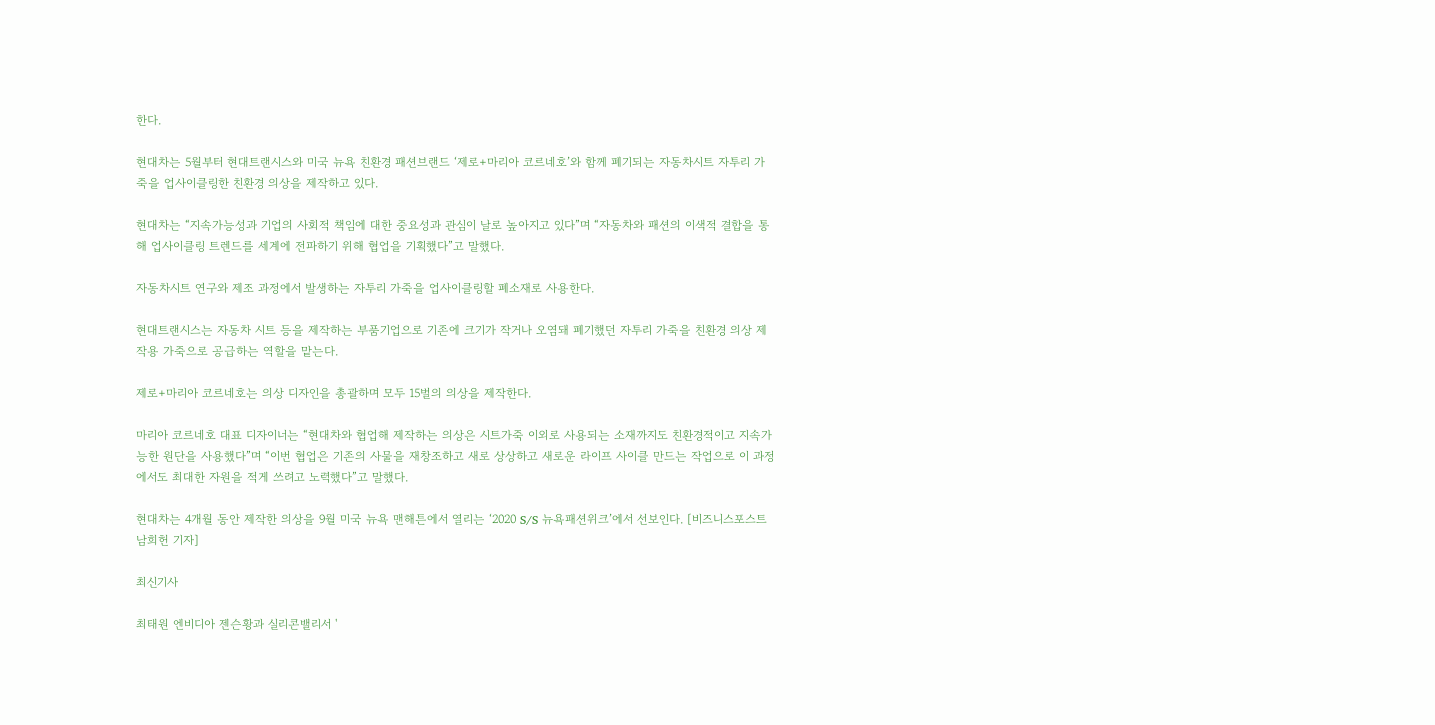한다.

현대차는 5월부터 현대트랜시스와 미국 뉴욕 친환경 패션브랜드 ‘제로+마리아 코르네호’와 함께 폐기되는 자동차시트 자투리 가죽을 업사이클링한 친환경 의상을 제작하고 있다.

현대차는 “지속가능성과 기업의 사회적 책임에 대한 중요성과 관심이 날로 높아지고 있다”며 “자동차와 패션의 이색적 결합을 통해 업사이클링 트렌드를 세계에 전파하기 위해 협업을 기획했다”고 말했다.

자동차시트 연구와 제조 과정에서 발생하는 자투리 가죽을 업사이클링할 폐소재로 사용한다.

현대트랜시스는 자동차 시트 등을 제작하는 부품기업으로 기존에 크기가 작거나 오염돼 폐기했던 자투리 가죽을 친환경 의상 제작용 가죽으로 공급하는 역할을 맡는다.

제로+마리아 코르네호는 의상 디자인을 총괄하며 모두 15벌의 의상을 제작한다.

마리아 코르네호 대표 디자이너는 “현대차와 협업해 제작하는 의상은 시트가죽 이외로 사용되는 소재까지도 친환경적이고 지속가능한 원단을 사용했다”며 “이번 협업은 기존의 사물을 재창조하고 새로 상상하고 새로운 라이프 사이클 만드는 작업으로 이 과정에서도 최대한 자원을 적게 쓰려고 노력했다”고 말했다.

현대차는 4개월 동안 제작한 의상을 9월 미국 뉴욕 맨해튼에서 열리는 ‘2020 S/S 뉴욕패션위크’에서 선보인다. [비즈니스포스트 남희헌 기자]

최신기사

최태원 엔비디아 젠슨황과 실리콘밸리서 '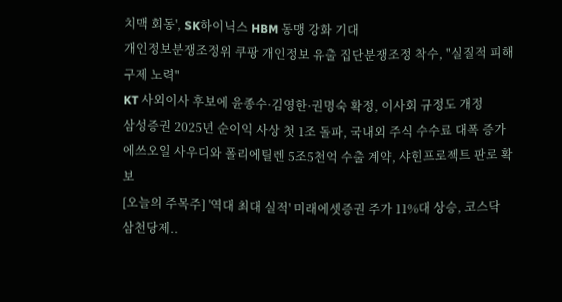치맥 회동', SK하이닉스 HBM 동맹 강화 기대
개인정보분쟁조정위 쿠팡 개인정보 유출 집단분쟁조정 착수, "실질적 피해 구제 노력"
KT 사외이사 후보에 윤종수·김영한·권명숙 확정, 이사회 규정도 개정
삼성증권 2025년 순이익 사상 첫 1조 돌파, 국내외 주식 수수료 대폭 증가
에쓰오일 사우디와 폴리에틸렌 5조5천억 수출 계약, 샤힌프로젝트 판로 확보
[오늘의 주목주] '역대 최대 실적' 미래에셋증권 주가 11%대 상승, 코스닥 삼천당제..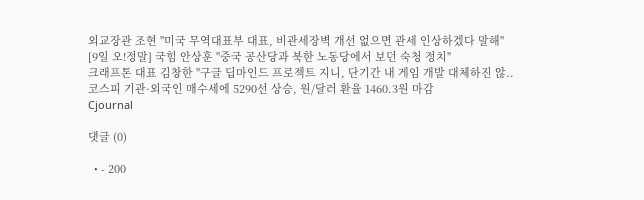외교장관 조현 "미국 무역대표부 대표, 비관세장벽 개선 없으면 관세 인상하겠다 말해"
[9일 오!정말] 국힘 안상훈 "중국 공산당과 북한 노동당에서 보던 숙청 정치"
크래프톤 대표 김창한 "구글 딥마인드 프로젝트 지니, 단기간 내 게임 개발 대체하진 않..
코스피 기관·외국인 매수세에 5290선 상승, 원/달러 환율 1460.3원 마감
Cjournal

댓글 (0)

  • - 200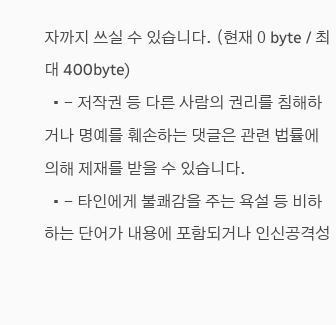자까지 쓰실 수 있습니다. (현재 0 byte / 최대 400byte)
  • - 저작권 등 다른 사람의 권리를 침해하거나 명예를 훼손하는 댓글은 관련 법률에 의해 제재를 받을 수 있습니다.
  • - 타인에게 불쾌감을 주는 욕설 등 비하하는 단어가 내용에 포함되거나 인신공격성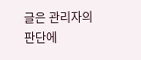글은 관리자의 판단에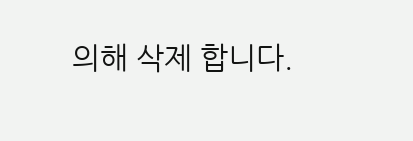의해 삭제 합니다.